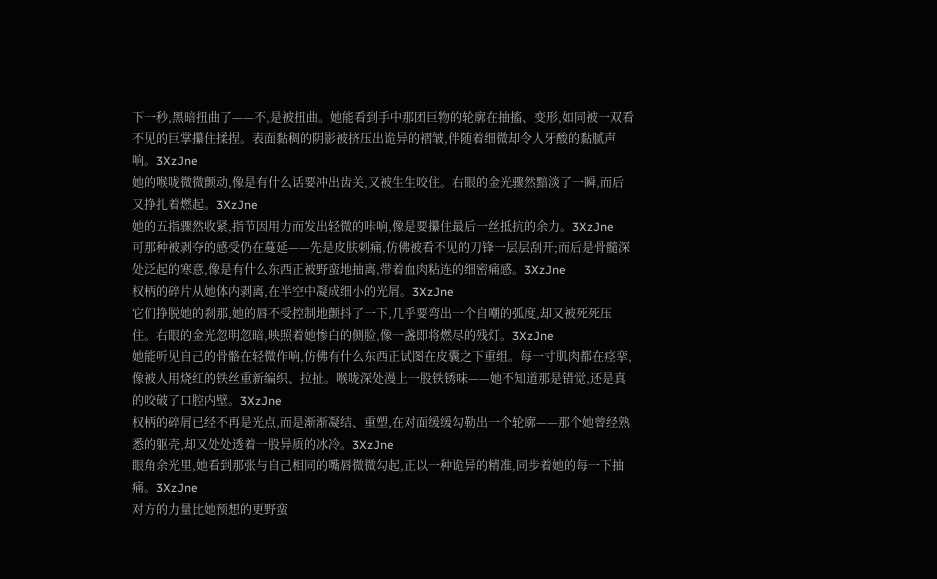下一秒,黑暗扭曲了——不,是被扭曲。她能看到手中那团巨物的轮廓在抽搐、变形,如同被一双看不见的巨掌攥住揉捏。表面黏稠的阴影被挤压出诡异的褶皱,伴随着细微却令人牙酸的黏腻声响。3XzJne
她的喉咙微微颤动,像是有什么话要冲出齿关,又被生生咬住。右眼的金光骤然黯淡了一瞬,而后又挣扎着燃起。3XzJne
她的五指骤然收紧,指节因用力而发出轻微的咔响,像是要攥住最后一丝抵抗的余力。3XzJne
可那种被剥夺的感受仍在蔓延——先是皮肤刺痛,仿佛被看不见的刀锋一层层刮开;而后是骨髓深处泛起的寒意,像是有什么东西正被野蛮地抽离,带着血肉粘连的细密痛感。3XzJne
权柄的碎片从她体内剥离,在半空中凝成细小的光屑。3XzJne
它们挣脱她的刹那,她的唇不受控制地颤抖了一下,几乎要弯出一个自嘲的弧度,却又被死死压住。右眼的金光忽明忽暗,映照着她惨白的侧脸,像一盏即将燃尽的残灯。3XzJne
她能听见自己的骨骼在轻微作响,仿佛有什么东西正试图在皮囊之下重组。每一寸肌肉都在痉挛,像被人用烧红的铁丝重新编织、拉扯。喉咙深处漫上一股铁锈味——她不知道那是错觉,还是真的咬破了口腔内壁。3XzJne
权柄的碎屑已经不再是光点,而是渐渐凝结、重塑,在对面缓缓勾勒出一个轮廓——那个她曾经熟悉的躯壳,却又处处透着一股异质的冰冷。3XzJne
眼角余光里,她看到那张与自己相同的嘴唇微微勾起,正以一种诡异的精准,同步着她的每一下抽痛。3XzJne
对方的力量比她预想的更野蛮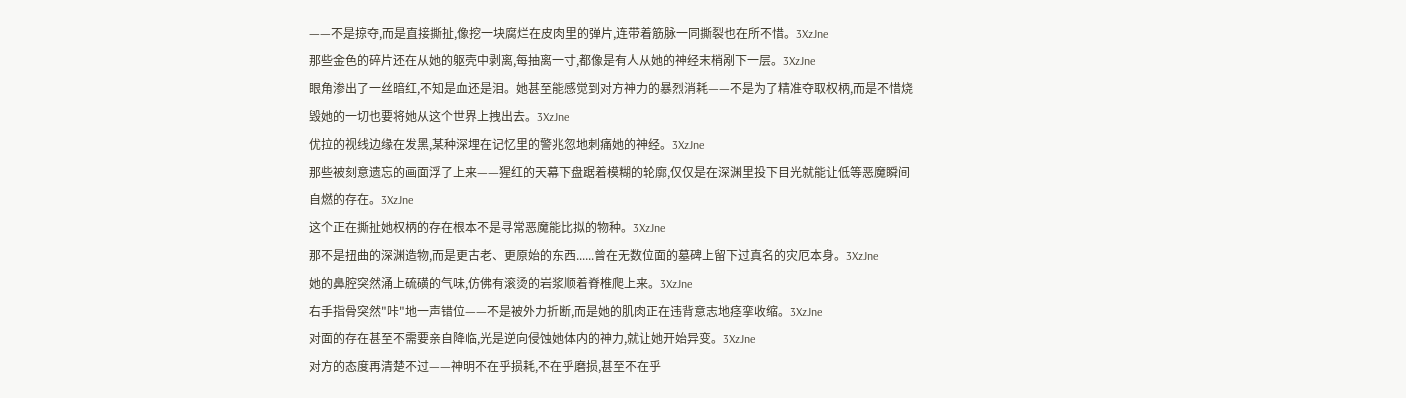——不是掠夺,而是直接撕扯,像挖一块腐烂在皮肉里的弹片,连带着筋脉一同撕裂也在所不惜。3XzJne
那些金色的碎片还在从她的躯壳中剥离,每抽离一寸,都像是有人从她的神经末梢剐下一层。3XzJne
眼角渗出了一丝暗红,不知是血还是泪。她甚至能感觉到对方神力的暴烈消耗——不是为了精准夺取权柄,而是不惜烧毁她的一切也要将她从这个世界上拽出去。3XzJne
优拉的视线边缘在发黑,某种深埋在记忆里的警兆忽地刺痛她的神经。3XzJne
那些被刻意遗忘的画面浮了上来——猩红的天幕下盘踞着模糊的轮廓,仅仅是在深渊里投下目光就能让低等恶魔瞬间自燃的存在。3XzJne
这个正在撕扯她权柄的存在根本不是寻常恶魔能比拟的物种。3XzJne
那不是扭曲的深渊造物,而是更古老、更原始的东西......曾在无数位面的墓碑上留下过真名的灾厄本身。3XzJne
她的鼻腔突然涌上硫磺的气味,仿佛有滚烫的岩浆顺着脊椎爬上来。3XzJne
右手指骨突然"咔"地一声错位——不是被外力折断,而是她的肌肉正在违背意志地痉挛收缩。3XzJne
对面的存在甚至不需要亲自降临,光是逆向侵蚀她体内的神力,就让她开始异变。3XzJne
对方的态度再清楚不过——神明不在乎损耗,不在乎磨损,甚至不在乎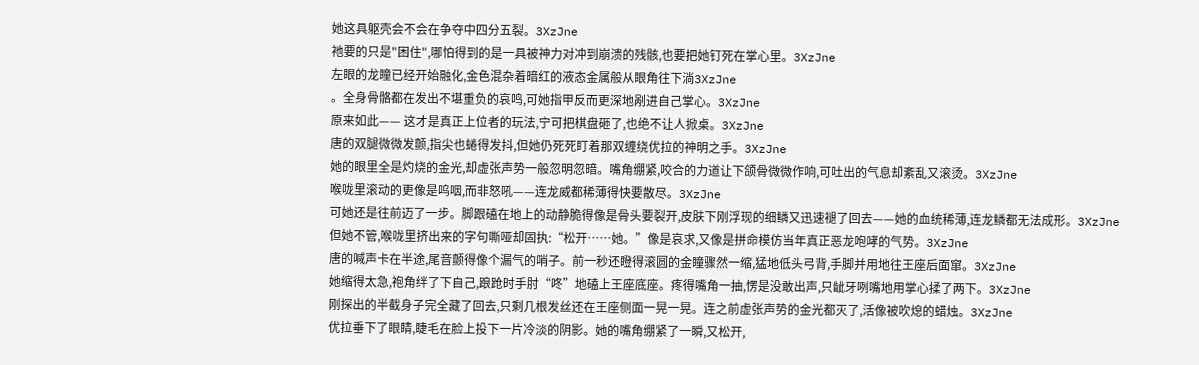她这具躯壳会不会在争夺中四分五裂。3XzJne
祂要的只是"困住",哪怕得到的是一具被神力对冲到崩溃的残骸,也要把她钉死在掌心里。3XzJne
左眼的龙瞳已经开始融化,金色混杂着暗红的液态金属般从眼角往下淌3XzJne
。全身骨骼都在发出不堪重负的哀鸣,可她指甲反而更深地剐进自己掌心。3XzJne
原来如此—— 这才是真正上位者的玩法,宁可把棋盘砸了,也绝不让人掀桌。3XzJne
唐的双腿微微发颤,指尖也蜷得发抖,但她仍死死盯着那双缠绕优拉的神明之手。3XzJne
她的眼里全是灼烧的金光,却虚张声势一般忽明忽暗。嘴角绷紧,咬合的力道让下颌骨微微作响,可吐出的气息却紊乱又滚烫。3XzJne
喉咙里滚动的更像是呜咽,而非怒吼——连龙威都稀薄得快要散尽。3XzJne
可她还是往前迈了一步。脚跟磕在地上的动静脆得像是骨头要裂开,皮肤下刚浮现的细鳞又迅速褪了回去——她的血统稀薄,连龙鳞都无法成形。3XzJne
但她不管,喉咙里挤出来的字句嘶哑却固执:“松开……她。”像是哀求,又像是拼命模仿当年真正恶龙咆哮的气势。3XzJne
唐的喊声卡在半途,尾音颤得像个漏气的哨子。前一秒还瞪得滚圆的金瞳骤然一缩,猛地低头弓背,手脚并用地往王座后面窜。3XzJne
她缩得太急,袍角绊了下自己,踉跄时手肘“咚”地磕上王座底座。疼得嘴角一抽,愣是没敢出声,只龇牙咧嘴地用掌心揉了两下。3XzJne
刚探出的半截身子完全藏了回去,只剩几根发丝还在王座侧面一晃一晃。连之前虚张声势的金光都灭了,活像被吹熄的蜡烛。3XzJne
优拉垂下了眼睛,睫毛在脸上投下一片冷淡的阴影。她的嘴角绷紧了一瞬,又松开,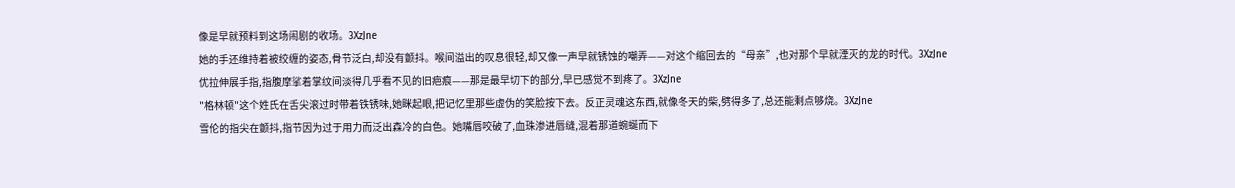像是早就预料到这场闹剧的收场。3XzJne
她的手还维持着被绞缠的姿态,骨节泛白,却没有颤抖。喉间溢出的叹息很轻,却又像一声早就锈蚀的嘲弄——对这个缩回去的“母亲”,也对那个早就湮灭的龙的时代。3XzJne
优拉伸展手指,指腹摩挲着掌纹间淡得几乎看不见的旧疤痕——那是最早切下的部分,早已感觉不到疼了。3XzJne
"格林顿"这个姓氏在舌尖滚过时带着铁锈味,她眯起眼,把记忆里那些虚伪的笑脸按下去。反正灵魂这东西,就像冬天的柴,劈得多了,总还能剩点够烧。3XzJne
雪伦的指尖在颤抖,指节因为过于用力而泛出森冷的白色。她嘴唇咬破了,血珠渗进唇缝,混着那道蜿蜒而下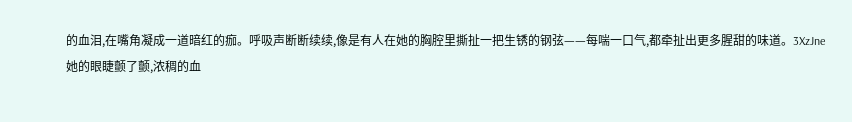的血泪,在嘴角凝成一道暗红的痂。呼吸声断断续续,像是有人在她的胸腔里撕扯一把生锈的钢弦——每喘一口气,都牵扯出更多腥甜的味道。3XzJne
她的眼睫颤了颤,浓稠的血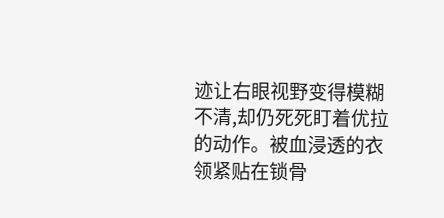迹让右眼视野变得模糊不清,却仍死死盯着优拉的动作。被血浸透的衣领紧贴在锁骨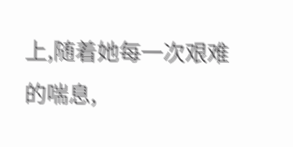上,随着她每一次艰难的喘息,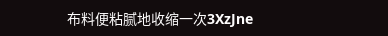布料便粘腻地收缩一次3XzJne